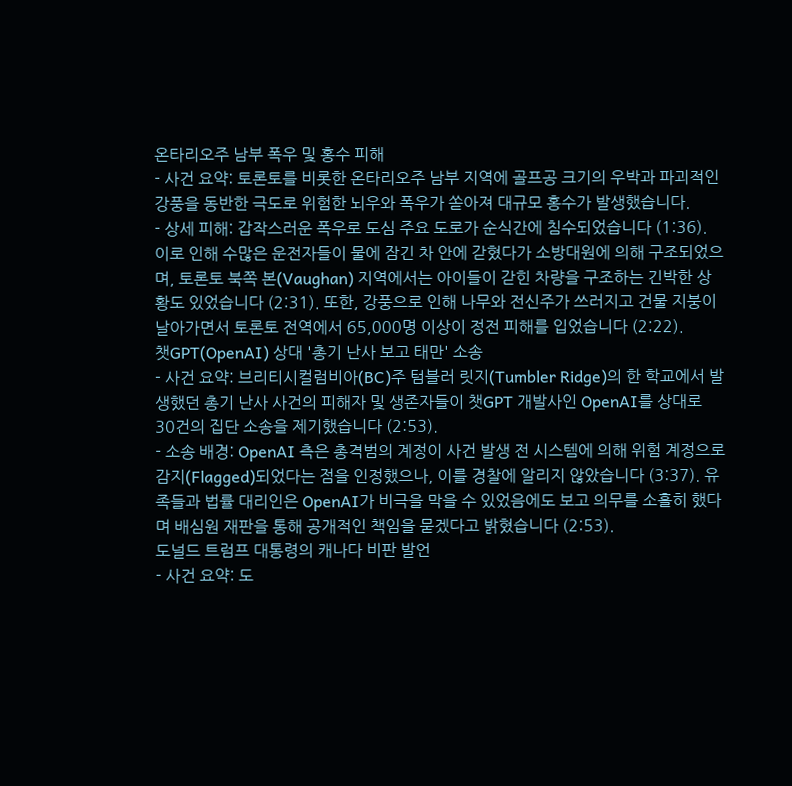온타리오주 남부 폭우 및 홍수 피해
- 사건 요약: 토론토를 비롯한 온타리오주 남부 지역에 골프공 크기의 우박과 파괴적인 강풍을 동반한 극도로 위험한 뇌우와 폭우가 쏟아져 대규모 홍수가 발생했습니다.
- 상세 피해: 갑작스러운 폭우로 도심 주요 도로가 순식간에 침수되었습니다 (1:36). 이로 인해 수많은 운전자들이 물에 잠긴 차 안에 갇혔다가 소방대원에 의해 구조되었으며, 토론토 북쪽 본(Vaughan) 지역에서는 아이들이 갇힌 차량을 구조하는 긴박한 상황도 있었습니다 (2:31). 또한, 강풍으로 인해 나무와 전신주가 쓰러지고 건물 지붕이 날아가면서 토론토 전역에서 65,000명 이상이 정전 피해를 입었습니다 (2:22).
챗GPT(OpenAI) 상대 '총기 난사 보고 태만' 소송
- 사건 요약: 브리티시컬럼비아(BC)주 텀블러 릿지(Tumbler Ridge)의 한 학교에서 발생했던 총기 난사 사건의 피해자 및 생존자들이 챗GPT 개발사인 OpenAI를 상대로 30건의 집단 소송을 제기했습니다 (2:53).
- 소송 배경: OpenAI 측은 총격범의 계정이 사건 발생 전 시스템에 의해 위험 계정으로 감지(Flagged)되었다는 점을 인정했으나, 이를 경찰에 알리지 않았습니다 (3:37). 유족들과 법률 대리인은 OpenAI가 비극을 막을 수 있었음에도 보고 의무를 소홀히 했다며 배심원 재판을 통해 공개적인 책임을 묻겠다고 밝혔습니다 (2:53).
도널드 트럼프 대통령의 캐나다 비판 발언
- 사건 요약: 도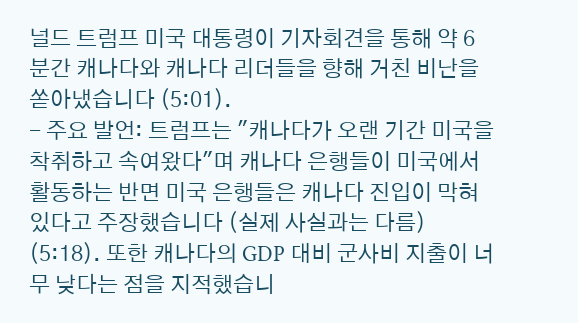널드 트럼프 미국 대통령이 기자회견을 통해 약 6분간 캐나다와 캐나다 리더들을 향해 거친 비난을 쏟아냈습니다 (5:01).
- 주요 발언: 트럼프는 "캐나다가 오랜 기간 미국을 착취하고 속여왔다"며 캐나다 은행들이 미국에서 활동하는 반면 미국 은행들은 캐나다 진입이 막혀있다고 주장했습니다 (실제 사실과는 다름) (5:18). 또한 캐나다의 GDP 대비 군사비 지출이 너무 낮다는 점을 지적했습니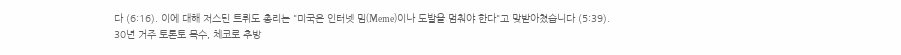다 (6:16). 이에 대해 저스틴 트뤼도 총리는 "미국은 인터넷 밈(Meme)이나 도발을 멈춰야 한다"고 맞받아쳤습니다 (5:39).
30년 거주 토론토 목수, 체코로 추방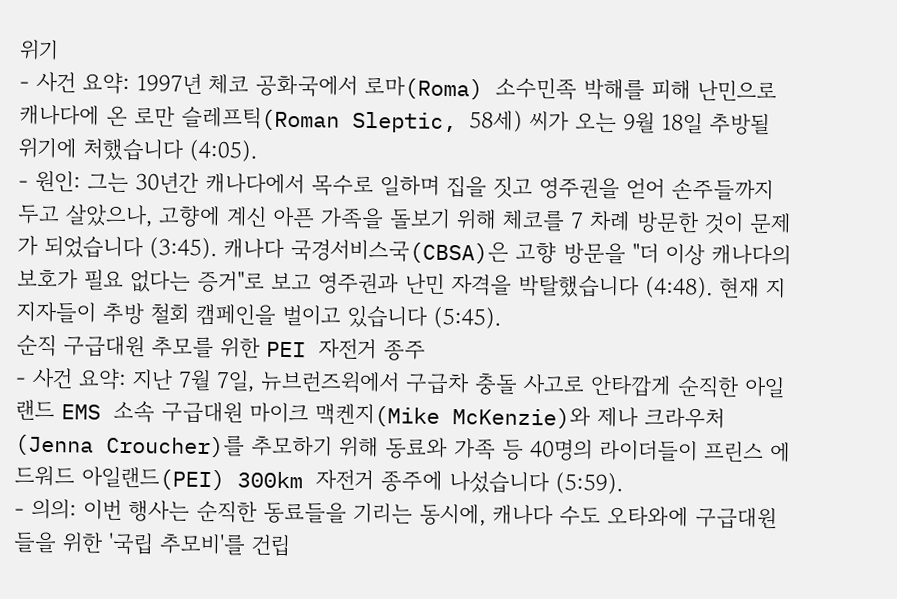위기
- 사건 요약: 1997년 체코 공화국에서 로마(Roma) 소수민족 박해를 피해 난민으로 캐나다에 온 로만 슬레프틱(Roman Sleptic, 58세) 씨가 오는 9월 18일 추방될 위기에 처했습니다 (4:05).
- 원인: 그는 30년간 캐나다에서 목수로 일하며 집을 짓고 영주권을 얻어 손주들까지 두고 살았으나, 고향에 계신 아픈 가족을 돌보기 위해 체코를 7 차례 방문한 것이 문제가 되었습니다 (3:45). 캐나다 국경서비스국(CBSA)은 고향 방문을 "더 이상 캐나다의 보호가 필요 없다는 증거"로 보고 영주권과 난민 자격을 박탈했습니다 (4:48). 현재 지지자들이 추방 철회 캠페인을 벌이고 있습니다 (5:45).
순직 구급대원 추모를 위한 PEI 자전거 종주
- 사건 요약: 지난 7월 7일, 뉴브런즈윅에서 구급차 충돌 사고로 안타깝게 순직한 아일랜드 EMS 소속 구급대원 마이크 맥켄지(Mike McKenzie)와 제나 크라우처(Jenna Croucher)를 추모하기 위해 동료와 가족 등 40명의 라이더들이 프린스 에드워드 아일랜드(PEI) 300km 자전거 종주에 나섰습니다 (5:59).
- 의의: 이번 행사는 순직한 동료들을 기리는 동시에, 캐나다 수도 오타와에 구급대원들을 위한 '국립 추모비'를 건립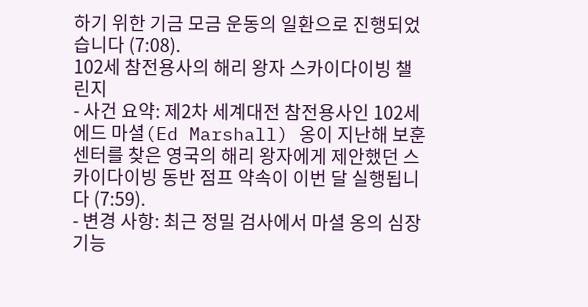하기 위한 기금 모금 운동의 일환으로 진행되었습니다 (7:08).
102세 참전용사의 해리 왕자 스카이다이빙 챌린지
- 사건 요약: 제2차 세계대전 참전용사인 102세 에드 마셜(Ed Marshall) 옹이 지난해 보훈 센터를 찾은 영국의 해리 왕자에게 제안했던 스카이다이빙 동반 점프 약속이 이번 달 실행됩니다 (7:59).
- 변경 사항: 최근 정밀 검사에서 마셜 옹의 심장 기능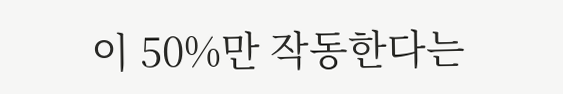이 50%만 작동한다는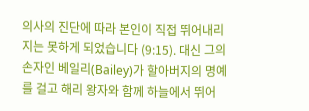의사의 진단에 따라 본인이 직접 뛰어내리지는 못하게 되었습니다 (9:15). 대신 그의 손자인 베일리(Bailey)가 할아버지의 명예를 걸고 해리 왕자와 함께 하늘에서 뛰어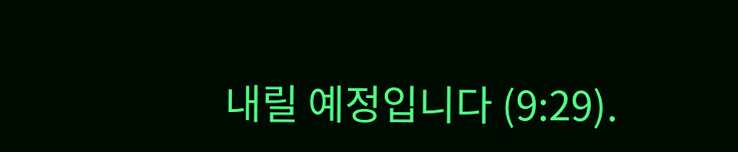내릴 예정입니다 (9:29).